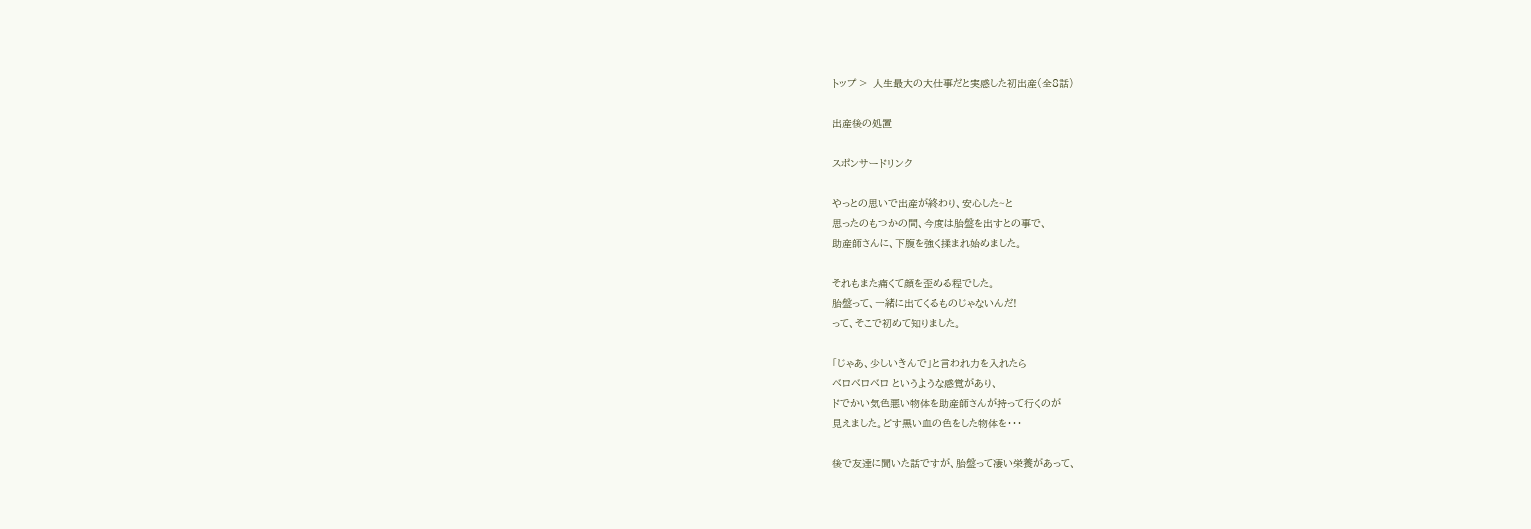トップ >  人生最大の大仕事だと実感した初出産(全8話)

出産後の処置

スポンサードリンク

やっとの思いで出産が終わり、安心した~と
思ったのもつかの間、今度は胎盤を出すとの事で、
助産師さんに、下腹を強く揉まれ始めました。

それもまた痛くて顔を歪める程でした。
胎盤って、一緒に出てくるものじゃないんだ!
って、そこで初めて知りました。

「じゃあ、少しいきんで」と言われ力を入れたら
ベロベロベロ というような感覚があり、
ドでかい気色悪い物体を助産師さんが持って行くのが
見えました。どす黒い血の色をした物体を・・・

後で友達に聞いた話ですが、胎盤って凄い栄養があって、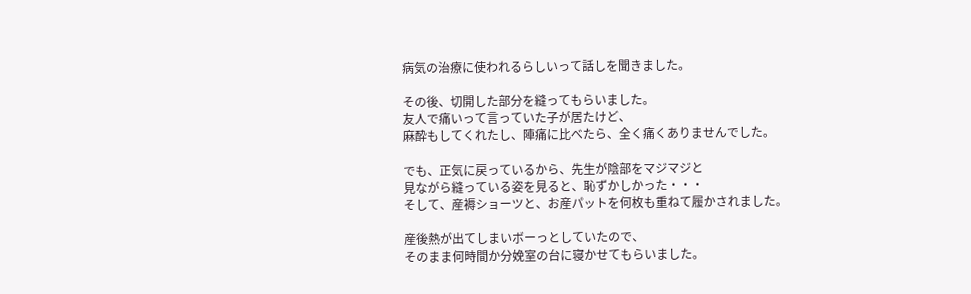病気の治療に使われるらしいって話しを聞きました。

その後、切開した部分を縫ってもらいました。
友人で痛いって言っていた子が居たけど、
麻酔もしてくれたし、陣痛に比べたら、全く痛くありませんでした。

でも、正気に戻っているから、先生が陰部をマジマジと
見ながら縫っている姿を見ると、恥ずかしかった・・・
そして、産褥ショーツと、お産パットを何枚も重ねて履かされました。

産後熱が出てしまいボーっとしていたので、
そのまま何時間か分娩室の台に寝かせてもらいました。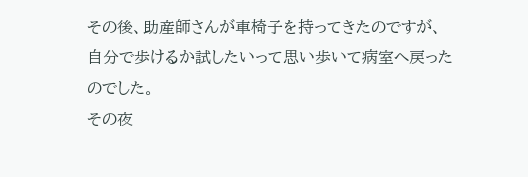その後、助産師さんが車椅子を持ってきたのですが、
自分で歩けるか試したいって思い歩いて病室へ戻ったのでした。
その夜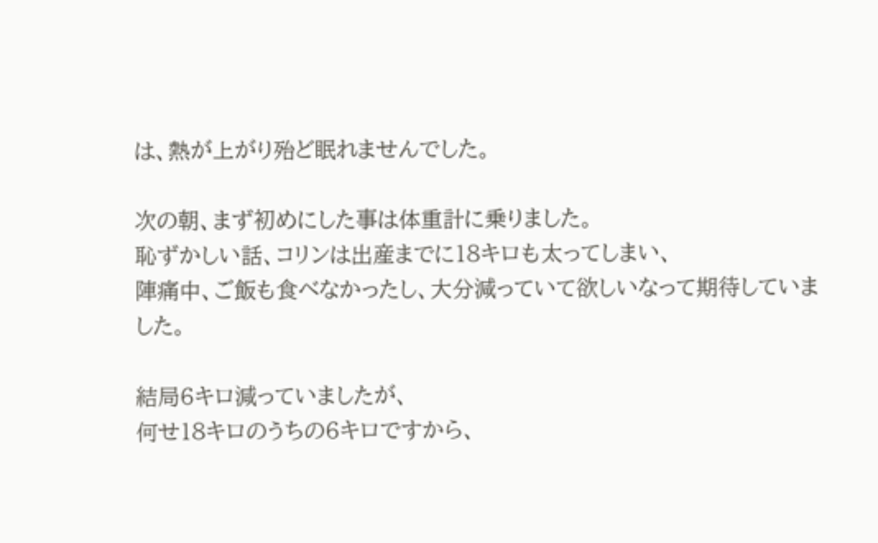は、熱が上がり殆ど眠れませんでした。

次の朝、まず初めにした事は体重計に乗りました。
恥ずかしい話、コリンは出産までに18キロも太ってしまい、
陣痛中、ご飯も食べなかったし、大分減っていて欲しいなって期待していました。

結局6キロ減っていましたが、
何せ18キロのうちの6キロですから、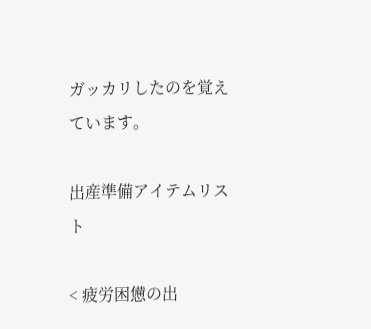ガッカリしたのを覚えています。

出産準備アイテムリスト

< 疲労困憊の出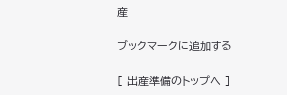産

ブックマークに追加する

[ 出産準備のトップへ ]